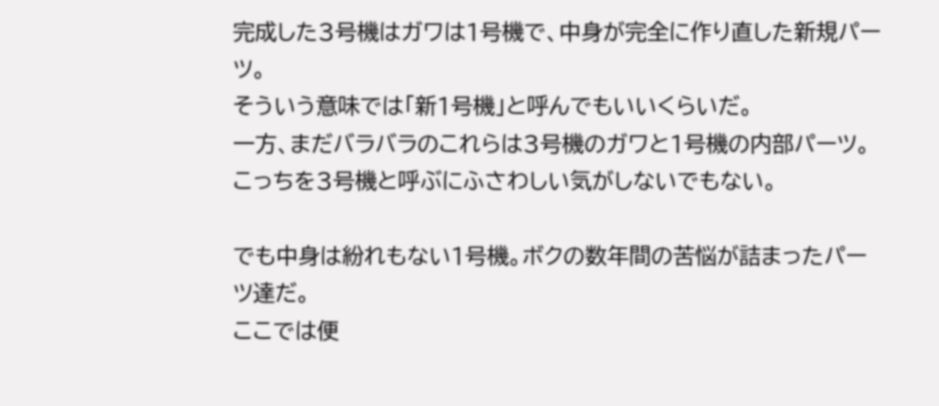完成した3号機はガワは1号機で、中身が完全に作り直した新規パーツ。
そういう意味では「新1号機」と呼んでもいいくらいだ。
一方、まだバラバラのこれらは3号機のガワと1号機の内部パーツ。
こっちを3号機と呼ぶにふさわしい気がしないでもない。

でも中身は紛れもない1号機。ボクの数年間の苦悩が詰まったパーツ達だ。
ここでは便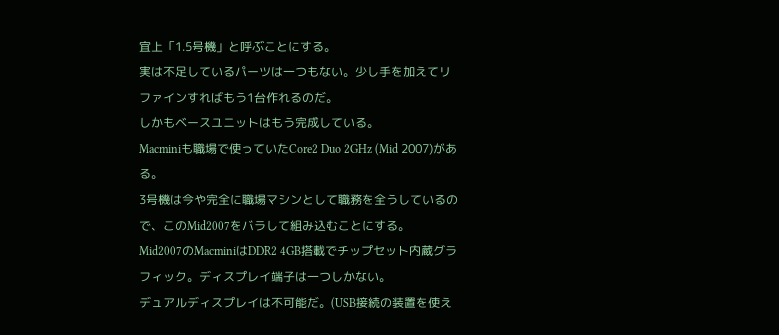宜上「1.5号機」と呼ぶことにする。
実は不足しているパーツは一つもない。少し手を加えてリファインすればもう1台作れるのだ。
しかもベースユニットはもう完成している。
Macminiも職場で使っていたCore2 Duo 2GHz (Mid 2007)がある。
3号機は今や完全に職場マシンとして職務を全うしているので、このMid2007をバラして組み込むことにする。
Mid2007のMacminiはDDR2 4GB搭載でチップセット内蔵グラフィック。ディスプレイ端子は一つしかない。
デュアルディスプレイは不可能だ。(USB接続の装置を使え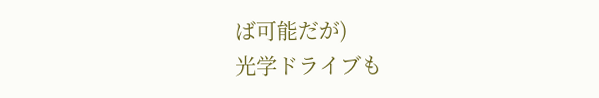ば可能だが)
光学ドライブも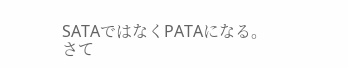SATAではなくPATAになる。
さて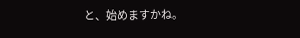と、始めますかね。